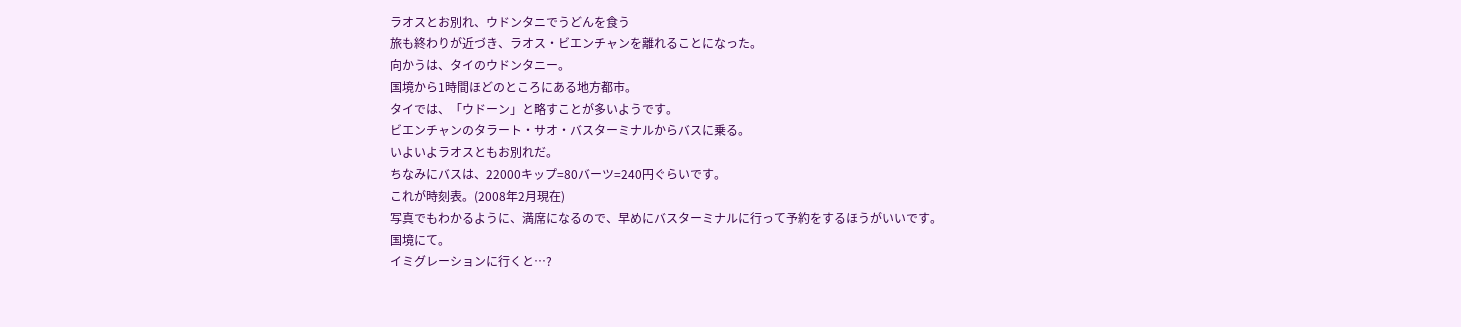ラオスとお別れ、ウドンタニでうどんを食う
旅も終わりが近づき、ラオス・ビエンチャンを離れることになった。
向かうは、タイのウドンタニー。
国境から1時間ほどのところにある地方都市。
タイでは、「ウドーン」と略すことが多いようです。
ビエンチャンのタラート・サオ・バスターミナルからバスに乗る。
いよいよラオスともお別れだ。
ちなみにバスは、22000キップ=80バーツ=240円ぐらいです。
これが時刻表。(2008年2月現在)
写真でもわかるように、満席になるので、早めにバスターミナルに行って予約をするほうがいいです。
国境にて。
イミグレーションに行くと…?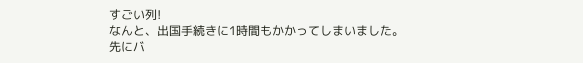すごい列!
なんと、出国手続きに1時間もかかってしまいました。
先にバ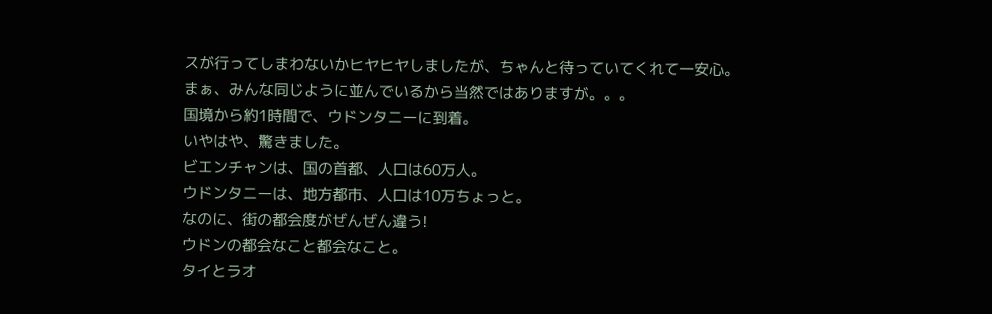スが行ってしまわないかヒヤヒヤしましたが、ちゃんと待っていてくれて一安心。
まぁ、みんな同じように並んでいるから当然ではありますが。。。
国境から約1時間で、ウドンタニーに到着。
いやはや、驚きました。
ビエンチャンは、国の首都、人口は60万人。
ウドンタニーは、地方都市、人口は10万ちょっと。
なのに、街の都会度がぜんぜん違う!
ウドンの都会なこと都会なこと。
タイとラオ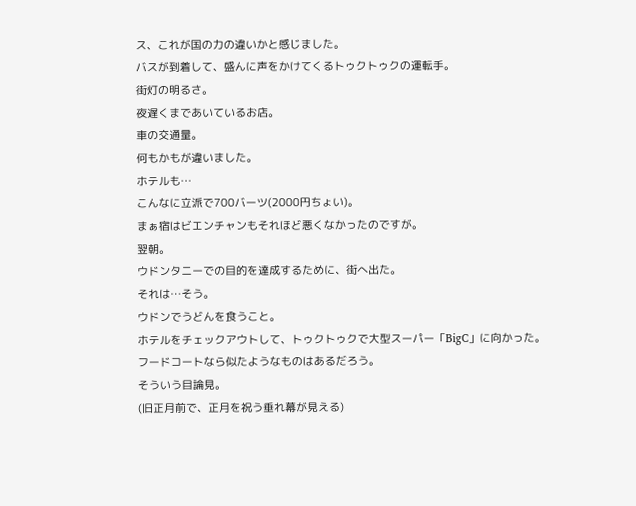ス、これが国の力の違いかと感じました。
バスが到着して、盛んに声をかけてくるトゥクトゥクの運転手。
街灯の明るさ。
夜遅くまであいているお店。
車の交通量。
何もかもが違いました。
ホテルも…
こんなに立派で700バーツ(2000円ちょい)。
まぁ宿はビエンチャンもそれほど悪くなかったのですが。
翌朝。
ウドンタニーでの目的を達成するために、街へ出た。
それは…そう。
ウドンでうどんを食うこと。
ホテルをチェックアウトして、トゥクトゥクで大型スーパー「BigC」に向かった。
フードコートなら似たようなものはあるだろう。
そういう目論見。
(旧正月前で、正月を祝う垂れ幕が見える)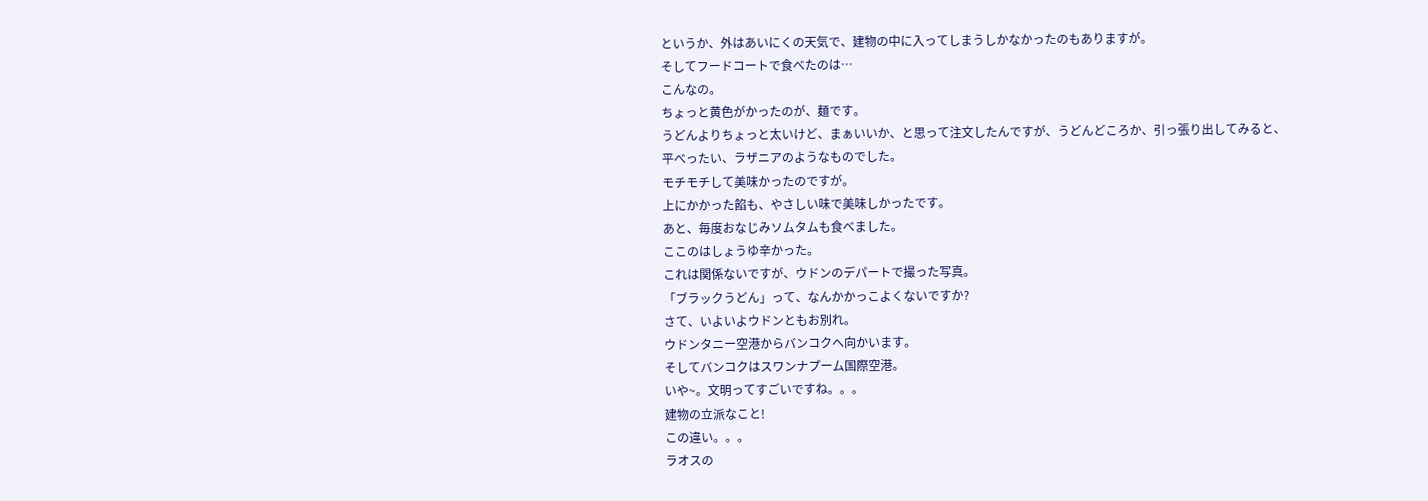というか、外はあいにくの天気で、建物の中に入ってしまうしかなかったのもありますが。
そしてフードコートで食べたのは…
こんなの。
ちょっと黄色がかったのが、麺です。
うどんよりちょっと太いけど、まぁいいか、と思って注文したんですが、うどんどころか、引っ張り出してみると、
平べったい、ラザニアのようなものでした。
モチモチして美味かったのですが。
上にかかった餡も、やさしい味で美味しかったです。
あと、毎度おなじみソムタムも食べました。
ここのはしょうゆ辛かった。
これは関係ないですが、ウドンのデパートで撮った写真。
「ブラックうどん」って、なんかかっこよくないですか?
さて、いよいよウドンともお別れ。
ウドンタニー空港からバンコクへ向かいます。
そしてバンコクはスワンナプーム国際空港。
いや~。文明ってすごいですね。。。
建物の立派なこと!
この違い。。。
ラオスの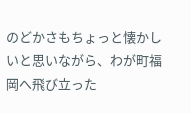のどかさもちょっと懐かしいと思いながら、わが町福岡へ飛び立った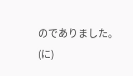のでありました。
(に)